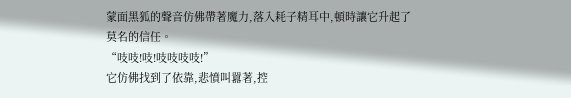蒙面黑狐的聲音仿佛帶著魔力,落入耗子精耳中,頓時讓它升起了莫名的信任。
“吱吱!吱!吱吱吱吱!”
它仿佛找到了依靠,悲憤叫囂著,控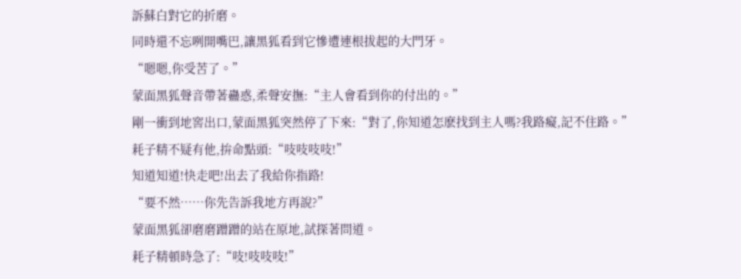訴蘇白對它的折磨。
同時還不忘咧開嘴巴,讓黑狐看到它慘遭連根拔起的大門牙。
“嗯嗯,你受苦了。”
蒙面黑狐聲音帶著蠱惑,柔聲安撫:“主人會看到你的付出的。”
剛一衝到地窖出口,蒙面黑狐突然停了下來:“對了,你知道怎麽找到主人嗎?我路癡,記不住路。”
耗子精不疑有他,拚命點頭:“吱吱吱吱!”
知道知道!快走吧!出去了我給你指路!
“要不然……你先告訴我地方再說?”
蒙面黑狐卻磨磨蹭蹭的站在原地,試探著問道。
耗子精頓時急了:“吱!吱吱吱!”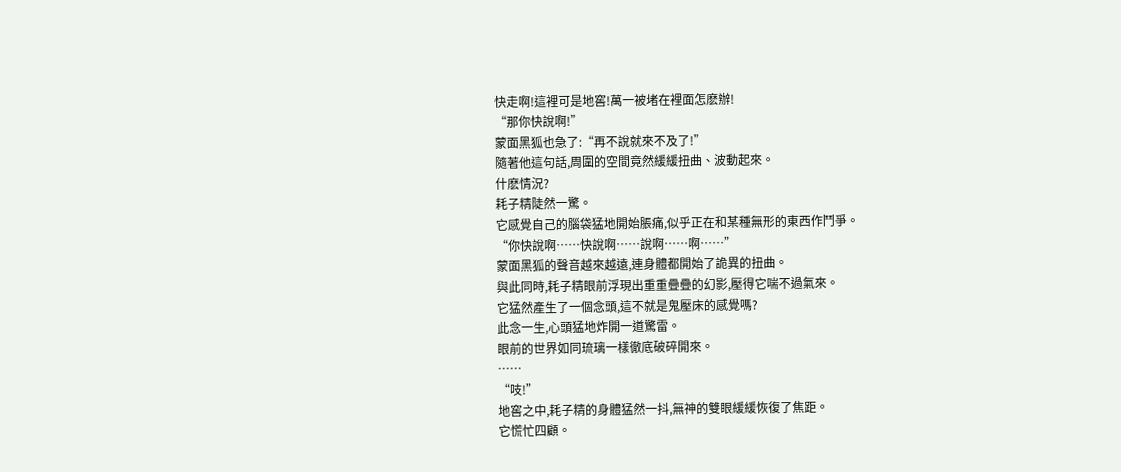快走啊!這裡可是地窖!萬一被堵在裡面怎麽辦!
“那你快說啊!”
蒙面黑狐也急了:“再不說就來不及了!”
隨著他這句話,周圍的空間竟然緩緩扭曲、波動起來。
什麽情況?
耗子精陡然一驚。
它感覺自己的腦袋猛地開始脹痛,似乎正在和某種無形的東西作鬥爭。
“你快說啊……快說啊……說啊……啊……”
蒙面黑狐的聲音越來越遠,連身體都開始了詭異的扭曲。
與此同時,耗子精眼前浮現出重重疊疊的幻影,壓得它喘不過氣來。
它猛然產生了一個念頭,這不就是鬼壓床的感覺嗎?
此念一生,心頭猛地炸開一道驚雷。
眼前的世界如同琉璃一樣徹底破碎開來。
……
“吱!”
地窖之中,耗子精的身體猛然一抖,無神的雙眼緩緩恢復了焦距。
它慌忙四顧。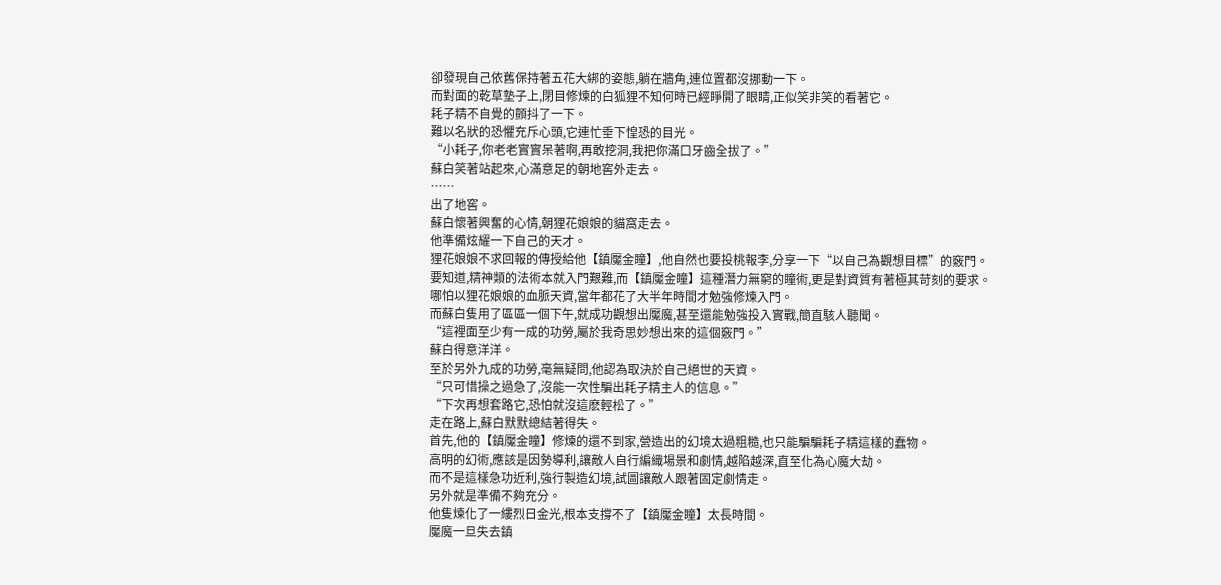卻發現自己依舊保持著五花大綁的姿態,躺在牆角,連位置都沒挪動一下。
而對面的乾草墊子上,閉目修煉的白狐狸不知何時已經睜開了眼睛,正似笑非笑的看著它。
耗子精不自覺的顫抖了一下。
難以名狀的恐懼充斥心頭,它連忙垂下惶恐的目光。
“小耗子,你老老實實呆著啊,再敢挖洞,我把你滿口牙齒全拔了。”
蘇白笑著站起來,心滿意足的朝地窖外走去。
……
出了地窖。
蘇白懷著興奮的心情,朝狸花娘娘的貓窩走去。
他準備炫耀一下自己的天才。
狸花娘娘不求回報的傳授給他【鎮魘金瞳】,他自然也要投桃報李,分享一下“以自己為觀想目標”的竅門。
要知道,精神類的法術本就入門艱難,而【鎮魘金瞳】這種潛力無窮的瞳術,更是對資質有著極其苛刻的要求。
哪怕以狸花娘娘的血脈天資,當年都花了大半年時間才勉強修煉入門。
而蘇白隻用了區區一個下午,就成功觀想出魘魔,甚至還能勉強投入實戰,簡直駭人聽聞。
“這裡面至少有一成的功勞,屬於我奇思妙想出來的這個竅門。”
蘇白得意洋洋。
至於另外九成的功勞,毫無疑問,他認為取決於自己絕世的天資。
“只可惜操之過急了,沒能一次性騙出耗子精主人的信息。”
“下次再想套路它,恐怕就沒這麽輕松了。”
走在路上,蘇白默默總結著得失。
首先,他的【鎮魘金瞳】修煉的還不到家,營造出的幻境太過粗糙,也只能騙騙耗子精這樣的蠢物。
高明的幻術,應該是因勢導利,讓敵人自行編織場景和劇情,越陷越深,直至化為心魔大劫。
而不是這樣急功近利,強行製造幻境,試圖讓敵人跟著固定劇情走。
另外就是準備不夠充分。
他隻煉化了一縷烈日金光,根本支撐不了【鎮魘金瞳】太長時間。
魘魔一旦失去鎮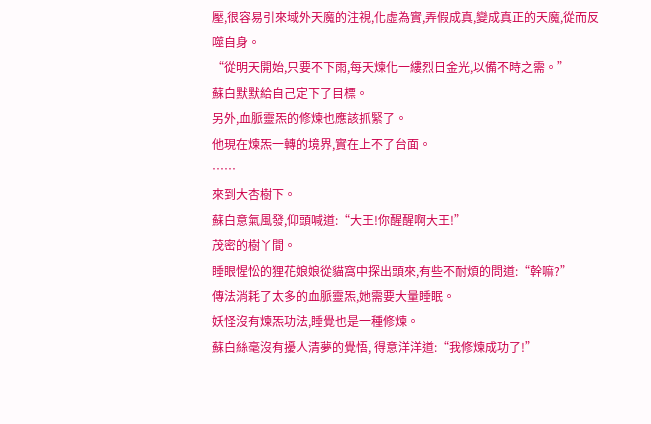壓,很容易引來域外天魔的注視,化虛為實,弄假成真,變成真正的天魔,從而反噬自身。
“從明天開始,只要不下雨,每天煉化一縷烈日金光,以備不時之需。”
蘇白默默給自己定下了目標。
另外,血脈靈炁的修煉也應該抓緊了。
他現在煉炁一轉的境界,實在上不了台面。
……
來到大杏樹下。
蘇白意氣風發,仰頭喊道:“大王!你醒醒啊大王!”
茂密的樹丫間。
睡眼惺忪的狸花娘娘從貓窩中探出頭來,有些不耐煩的問道:“幹嘛?”
傳法消耗了太多的血脈靈炁,她需要大量睡眠。
妖怪沒有煉炁功法,睡覺也是一種修煉。
蘇白絲毫沒有擾人清夢的覺悟, 得意洋洋道:“我修煉成功了!”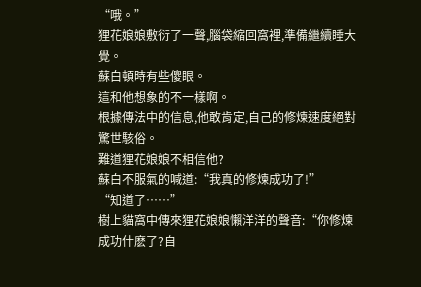“哦。”
狸花娘娘敷衍了一聲,腦袋縮回窩裡,準備繼續睡大覺。
蘇白頓時有些傻眼。
這和他想象的不一樣啊。
根據傳法中的信息,他敢肯定,自己的修煉速度絕對驚世駭俗。
難道狸花娘娘不相信他?
蘇白不服氣的喊道:“我真的修煉成功了!”
“知道了……”
樹上貓窩中傳來狸花娘娘懶洋洋的聲音:“你修煉成功什麽了?自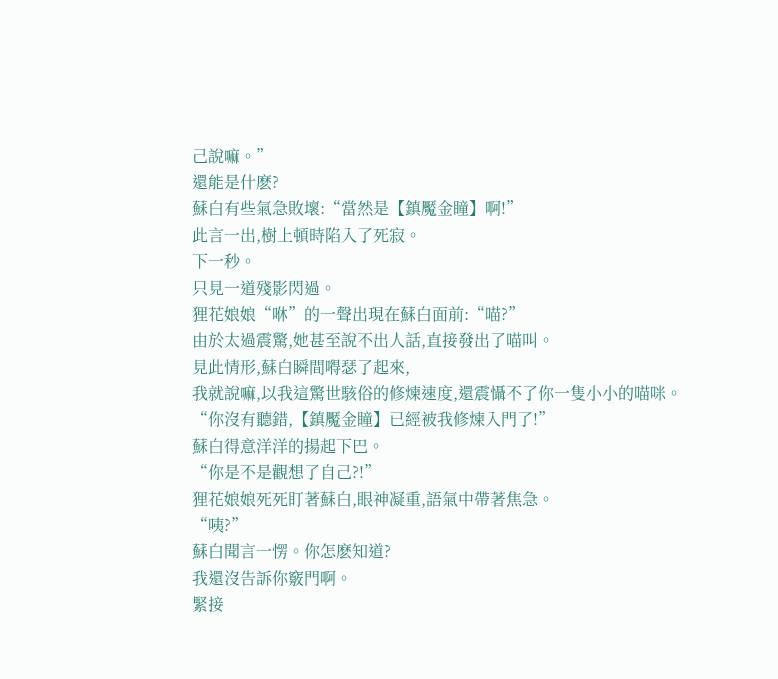己說嘛。”
還能是什麽?
蘇白有些氣急敗壞:“當然是【鎮魘金瞳】啊!”
此言一出,樹上頓時陷入了死寂。
下一秒。
只見一道殘影閃過。
狸花娘娘“咻”的一聲出現在蘇白面前:“喵?”
由於太過震驚,她甚至說不出人話,直接發出了喵叫。
見此情形,蘇白瞬間嘚瑟了起來,
我就說嘛,以我這驚世駭俗的修煉速度,還震懾不了你一隻小小的喵咪。
“你沒有聽錯,【鎮魘金瞳】已經被我修煉入門了!”
蘇白得意洋洋的揚起下巴。
“你是不是觀想了自己?!”
狸花娘娘死死盯著蘇白,眼神凝重,語氣中帶著焦急。
“咦?”
蘇白聞言一愣。你怎麽知道?
我還沒告訴你竅門啊。
緊接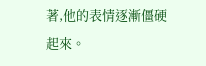著,他的表情逐漸僵硬起來。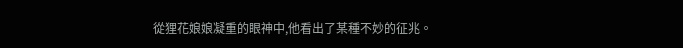從狸花娘娘凝重的眼神中,他看出了某種不妙的征兆。